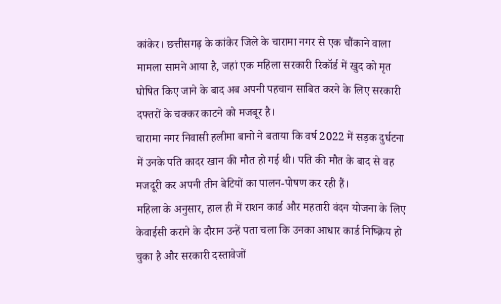कांकेर। छत्तीसगढ़ के कांकेर जिले के चारामा नगर से एक चौंकाने वाला मामला सामने आया है, जहां एक महिला सरकारी रिकॉर्ड में खुद को मृत घोषित किए जाने के बाद अब अपनी पहचान साबित करने के लिए सरकारी दफ्तरों के चक्कर काटने को मजबूर है।
चारामा नगर निवासी हलीमा बानो ने बताया कि वर्ष 2022 में सड़क दुर्घटना में उनके पति कादर खान की मौत हो गई थी। पति की मौत के बाद से वह मजदूरी कर अपनी तीन बेटियों का पालन-पोषण कर रही हैं।
महिला के अनुसार, हाल ही में राशन कार्ड और महतारी वंदन योजना के लिए केवाईसी कराने के दौरान उन्हें पता चला कि उनका आधार कार्ड निष्क्रिय हो चुका है और सरकारी दस्तावेजों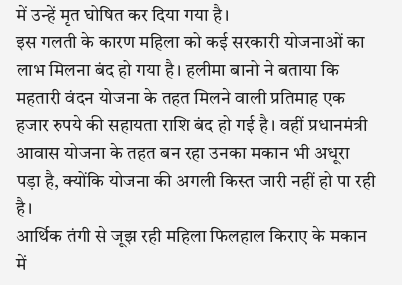में उन्हें मृत घोषित कर दिया गया है।
इस गलती के कारण महिला को कई सरकारी योजनाओं का लाभ मिलना बंद हो गया है। हलीमा बानो ने बताया कि महतारी वंदन योजना के तहत मिलने वाली प्रतिमाह एक हजार रुपये की सहायता राशि बंद हो गई है। वहीं प्रधानमंत्री आवास योजना के तहत बन रहा उनका मकान भी अधूरा पड़ा है, क्योंकि योजना की अगली किस्त जारी नहीं हो पा रही है।
आर्थिक तंगी से जूझ रही महिला फिलहाल किराए के मकान में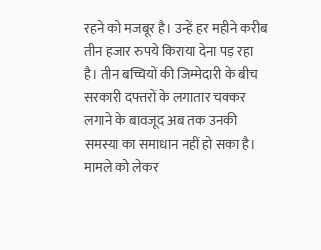रहने को मजबूर है। उन्हें हर महीने करीब तीन हजार रुपये किराया देना पड़ रहा है। तीन बच्चियों की जिम्मेदारी के बीच सरकारी दफ्तरों के लगातार चक्कर लगाने के बावजूद अब तक उनकी समस्या का समाधान नहीं हो सका है।
मामले को लेकर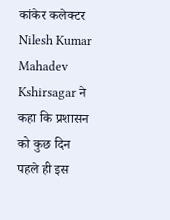कांकेर कलेक्टर Nilesh Kumar Mahadev Kshirsagar ने कहा कि प्रशासन को कुछ दिन पहले ही इस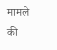मामले की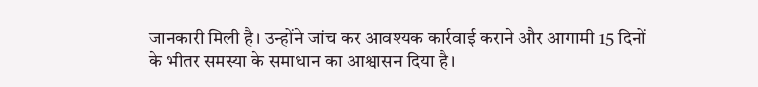जानकारी मिली है। उन्होंने जांच कर आवश्यक कार्रवाई कराने और आगामी 15 दिनों के भीतर समस्या के समाधान का आश्वासन दिया है।